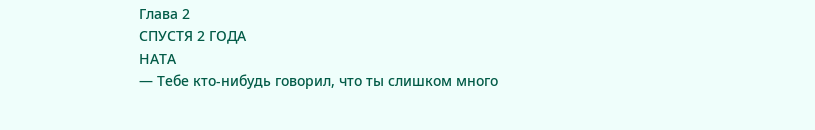Глава 2
СПУСТЯ 2 ГОДА
НАТА
— Тебе кто-нибудь говорил, что ты слишком много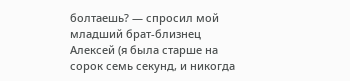болтаешь? — спросил мой младший брат-близнец Алексей (я была старше на сорок семь секунд, и никогда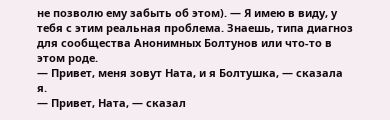не позволю ему забыть об этом). — Я имею в виду, у тебя с этим реальная проблема. Знаешь, типа диагноз для сообщества Анонимных Болтунов или что-то в этом роде.
— Привет, меня зовут Ната, и я Болтушка, — сказала я.
— Привет, Ната, — сказал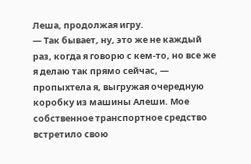Леша, продолжая игру.
— Так бывает, ну, это же не каждый раз, когда я говорю с кем-то, но все же я делаю так прямо сейчас, — пропыхтела я, выгружая очередную коробку из машины Алеши. Мое собственное транспортное средство встретило свою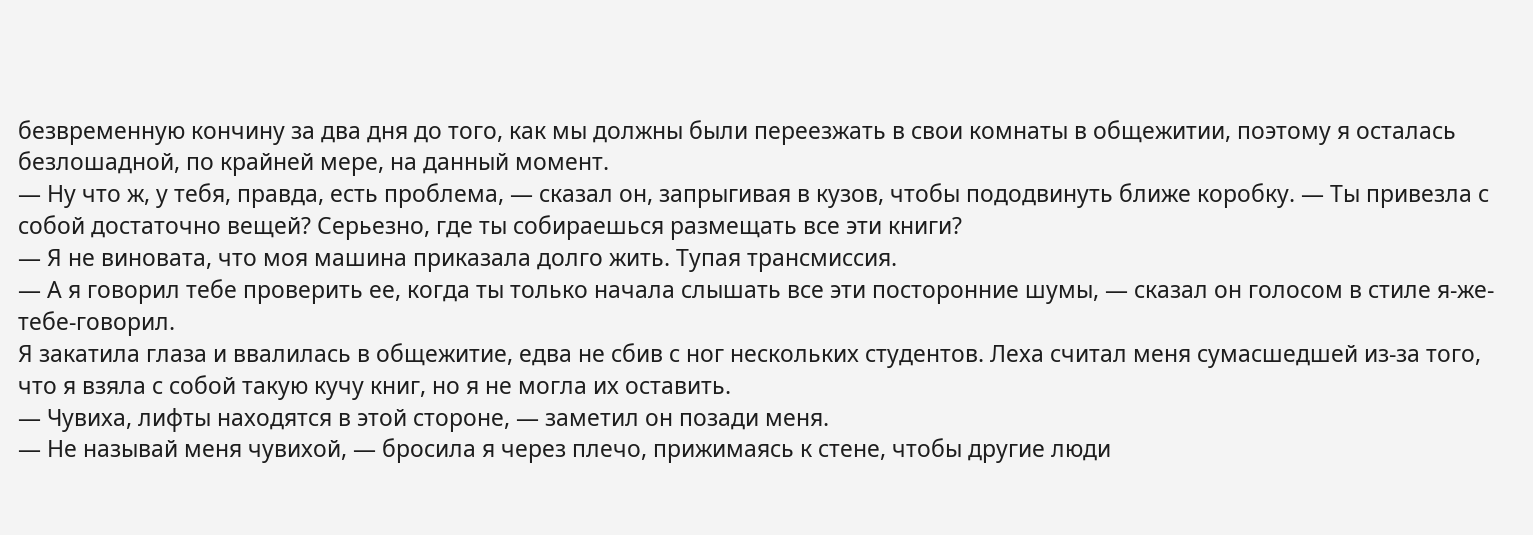безвременную кончину за два дня до того, как мы должны были переезжать в свои комнаты в общежитии, поэтому я осталась безлошадной, по крайней мере, на данный момент.
— Ну что ж, у тебя, правда, есть проблема, — сказал он, запрыгивая в кузов, чтобы пододвинуть ближе коробку. — Ты привезла с собой достаточно вещей? Серьезно, где ты собираешься размещать все эти книги?
— Я не виновата, что моя машина приказала долго жить. Тупая трансмиссия.
— А я говорил тебе проверить ее, когда ты только начала слышать все эти посторонние шумы, — сказал он голосом в стиле я-же-тебе-говорил.
Я закатила глаза и ввалилась в общежитие, едва не сбив с ног нескольких студентов. Леха считал меня сумасшедшей из-за того, что я взяла с собой такую кучу книг, но я не могла их оставить.
— Чувиха, лифты находятся в этой стороне, — заметил он позади меня.
— Не называй меня чувихой, — бросила я через плечо, прижимаясь к стене, чтобы другие люди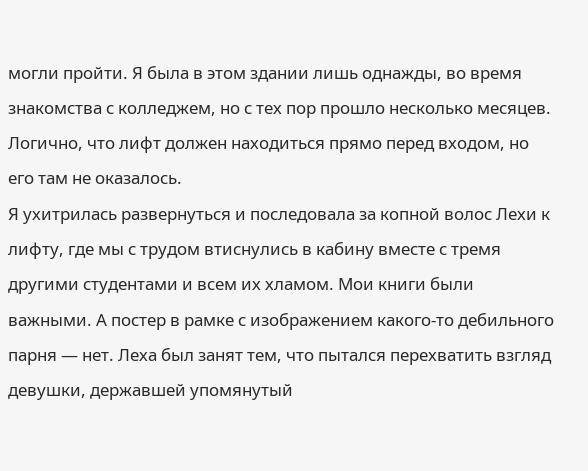могли пройти. Я была в этом здании лишь однажды, во время знакомства с колледжем, но с тех пор прошло несколько месяцев. Логично, что лифт должен находиться прямо перед входом, но его там не оказалось.
Я ухитрилась развернуться и последовала за копной волос Лехи к лифту, где мы с трудом втиснулись в кабину вместе с тремя другими студентами и всем их хламом. Мои книги были важными. А постер в рамке с изображением какого-то дебильного парня — нет. Леха был занят тем, что пытался перехватить взгляд девушки, державшей упомянутый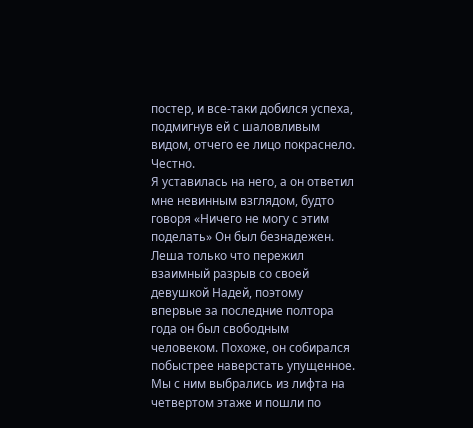постер, и все-таки добился успеха, подмигнув ей с шаловливым видом, отчего ее лицо покраснело. Честно.
Я уставилась на него, а он ответил мне невинным взглядом, будто говоря «Ничего не могу с этим поделать» Он был безнадежен.
Леша только что пережил взаимный разрыв со своей девушкой Надей, поэтому впервые за последние полтора года он был свободным человеком. Похоже, он собирался побыстрее наверстать упущенное.
Мы с ним выбрались из лифта на четвертом этаже и пошли по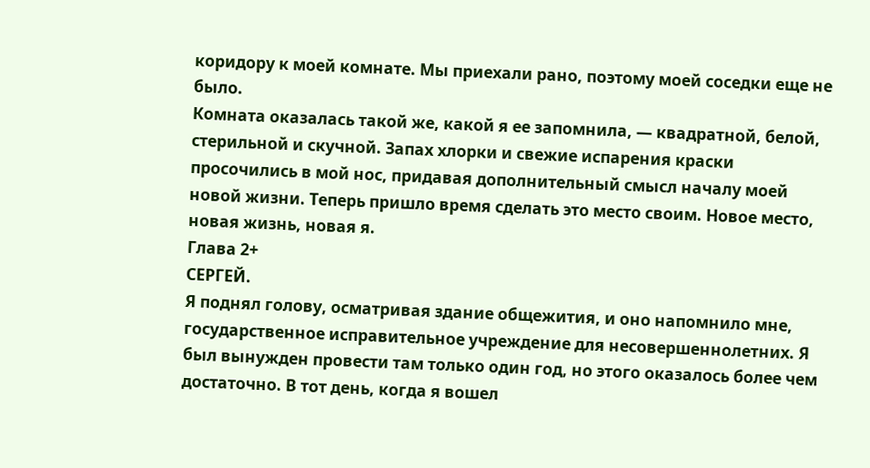коридору к моей комнате. Мы приехали рано, поэтому моей соседки еще не было.
Комната оказалась такой же, какой я ее запомнила, — квадратной, белой, стерильной и скучной. Запах хлорки и свежие испарения краски просочились в мой нос, придавая дополнительный смысл началу моей новой жизни. Теперь пришло время сделать это место своим. Новое место, новая жизнь, новая я.
Глава 2+
СЕРГЕЙ.
Я поднял голову, осматривая здание общежития, и оно напомнило мне, государственное исправительное учреждение для несовершеннолетних. Я был вынужден провести там только один год, но этого оказалось более чем достаточно. В тот день, когда я вошел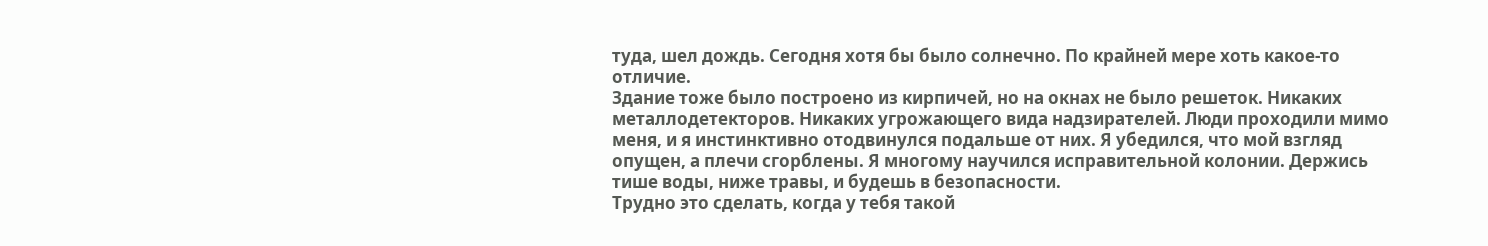туда, шел дождь. Сегодня хотя бы было солнечно. По крайней мере хоть какое-то отличие.
Здание тоже было построено из кирпичей, но на окнах не было решеток. Никаких металлодетекторов. Никаких угрожающего вида надзирателей. Люди проходили мимо меня, и я инстинктивно отодвинулся подальше от них. Я убедился, что мой взгляд опущен, а плечи сгорблены. Я многому научился исправительной колонии. Держись тише воды, ниже травы, и будешь в безопасности.
Трудно это сделать, когда у тебя такой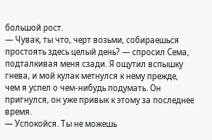большой рост.
— Чувак, ты что, черт возьми, собираешься простоять здесь целый день? — спросил Сема, подталкивая меня сзади. Я ощутил вспышку гнева, и мой кулак метнулся к нему прежде, чем я успел о чем-нибудь подумать. Он пригнулся, он уже привык к этому за последнее время.
— Успокойся. Ты не можешь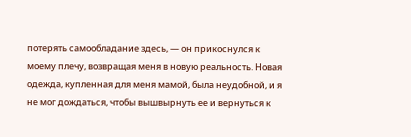потерять самообладание здесь, — он прикоснулся к моему плечу, возвращая меня в новую реальность. Новая одежда, купленная для меня мамой, была неудобной, и я не мог дождаться, чтобы вышвырнуть ее и вернуться к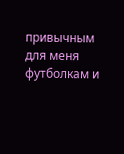привычным для меня футболкам и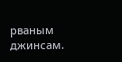рваным джинсам.